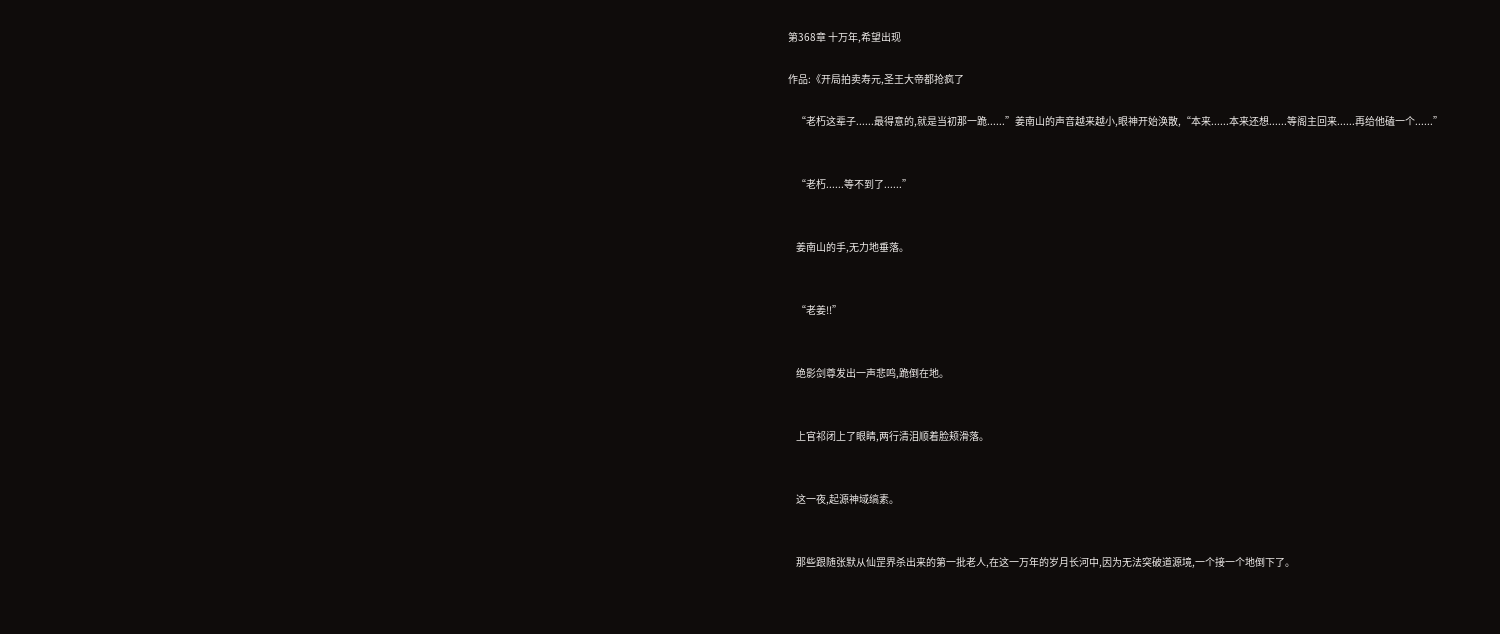第368章 十万年,希望出现

作品:《开局拍卖寿元,圣王大帝都抢疯了

    “老朽这辈子......最得意的,就是当初那一跪......”姜南山的声音越来越小,眼神开始涣散,“本来......本来还想......等阁主回来......再给他磕一个......”


    “老朽......等不到了......”


    姜南山的手,无力地垂落。


    “老姜!!”


    绝影剑尊发出一声悲鸣,跪倒在地。


    上官祁闭上了眼睛,两行清泪顺着脸颊滑落。


    这一夜,起源神域缟素。


    那些跟随张默从仙罡界杀出来的第一批老人,在这一万年的岁月长河中,因为无法突破道源境,一个接一个地倒下了。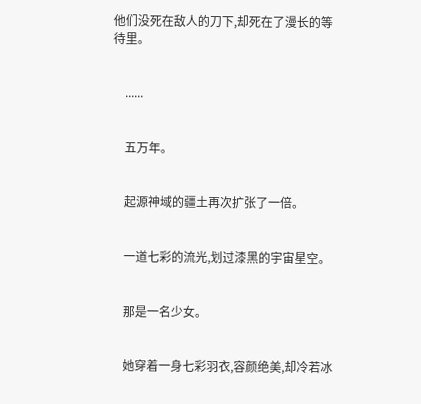他们没死在敌人的刀下,却死在了漫长的等待里。


    ......


    五万年。


    起源神域的疆土再次扩张了一倍。


    一道七彩的流光,划过漆黑的宇宙星空。


    那是一名少女。


    她穿着一身七彩羽衣,容颜绝美,却冷若冰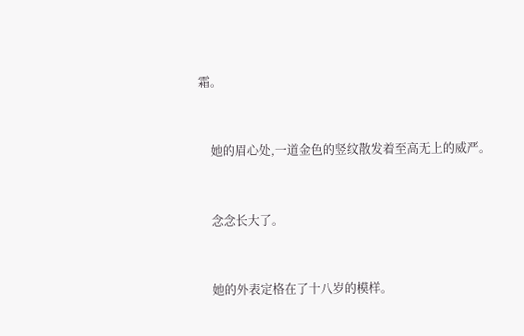霜。


    她的眉心处,一道金色的竖纹散发着至高无上的威严。


    念念长大了。


    她的外表定格在了十八岁的模样。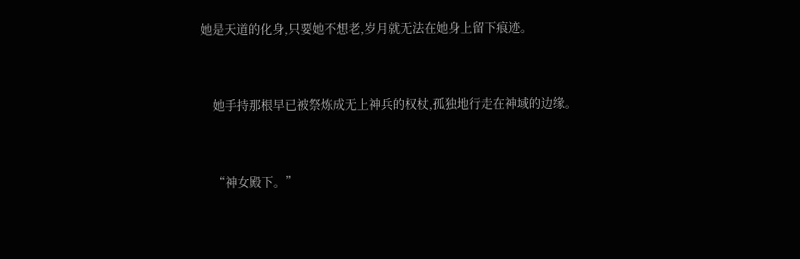她是天道的化身,只要她不想老,岁月就无法在她身上留下痕迹。


    她手持那根早已被祭炼成无上神兵的权杖,孤独地行走在神域的边缘。


    “神女殿下。”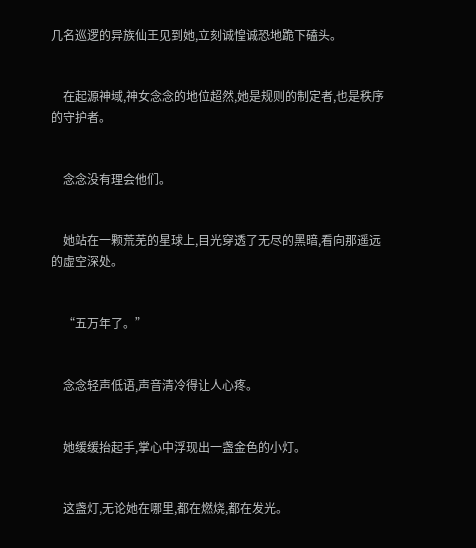几名巡逻的异族仙王见到她,立刻诚惶诚恐地跪下磕头。


    在起源神域,神女念念的地位超然,她是规则的制定者,也是秩序的守护者。


    念念没有理会他们。


    她站在一颗荒芜的星球上,目光穿透了无尽的黑暗,看向那遥远的虚空深处。


    “五万年了。”


    念念轻声低语,声音清冷得让人心疼。


    她缓缓抬起手,掌心中浮现出一盏金色的小灯。


    这盏灯,无论她在哪里,都在燃烧,都在发光。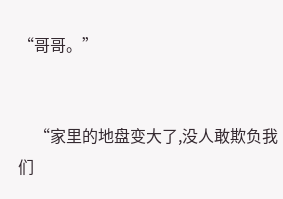“哥哥。”


    “家里的地盘变大了,没人敢欺负我们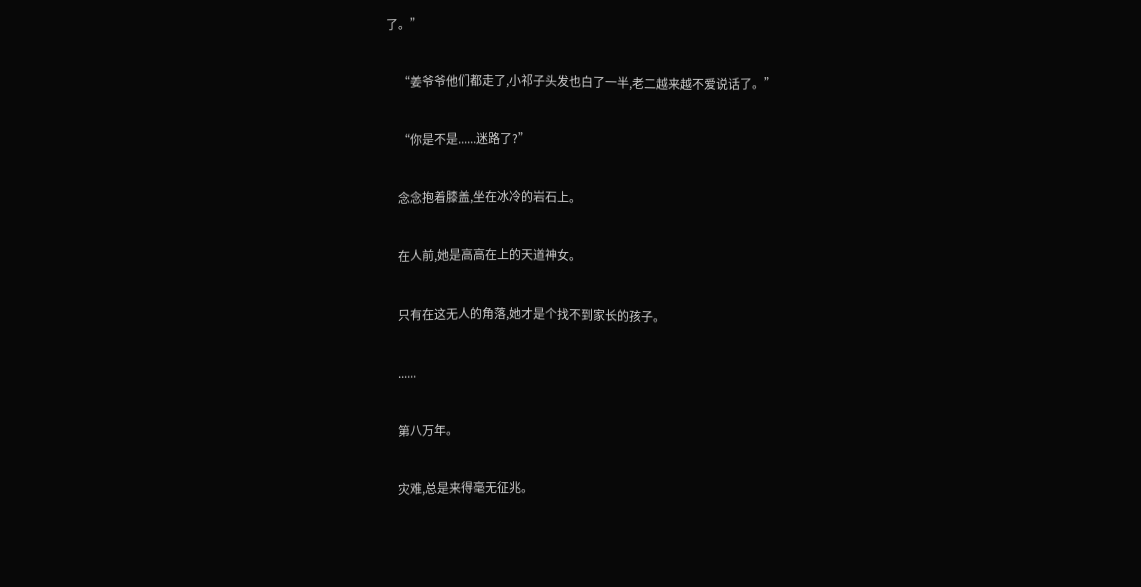了。”


    “姜爷爷他们都走了,小祁子头发也白了一半,老二越来越不爱说话了。”


    “你是不是......迷路了?”


    念念抱着膝盖,坐在冰冷的岩石上。


    在人前,她是高高在上的天道神女。


    只有在这无人的角落,她才是个找不到家长的孩子。


    ......


    第八万年。


    灾难,总是来得毫无征兆。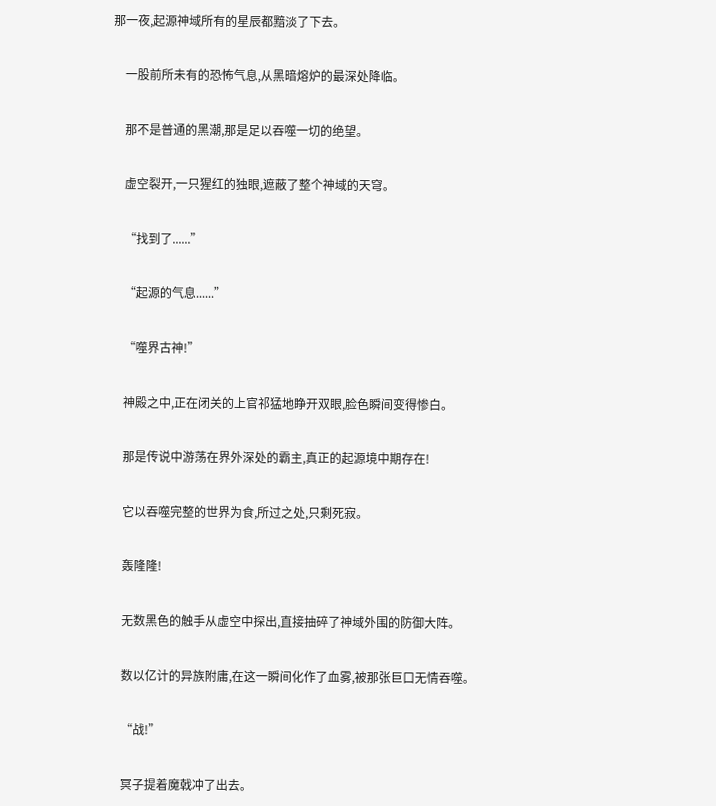那一夜,起源神域所有的星辰都黯淡了下去。


    一股前所未有的恐怖气息,从黑暗熔炉的最深处降临。


    那不是普通的黑潮,那是足以吞噬一切的绝望。


    虚空裂开,一只猩红的独眼,遮蔽了整个神域的天穹。


    “找到了......”


    “起源的气息......”


    “噬界古神!”


    神殿之中,正在闭关的上官祁猛地睁开双眼,脸色瞬间变得惨白。


    那是传说中游荡在界外深处的霸主,真正的起源境中期存在!


    它以吞噬完整的世界为食,所过之处,只剩死寂。


    轰隆隆!


    无数黑色的触手从虚空中探出,直接抽碎了神域外围的防御大阵。


    数以亿计的异族附庸,在这一瞬间化作了血雾,被那张巨口无情吞噬。


    “战!”


    冥子提着魔戟冲了出去。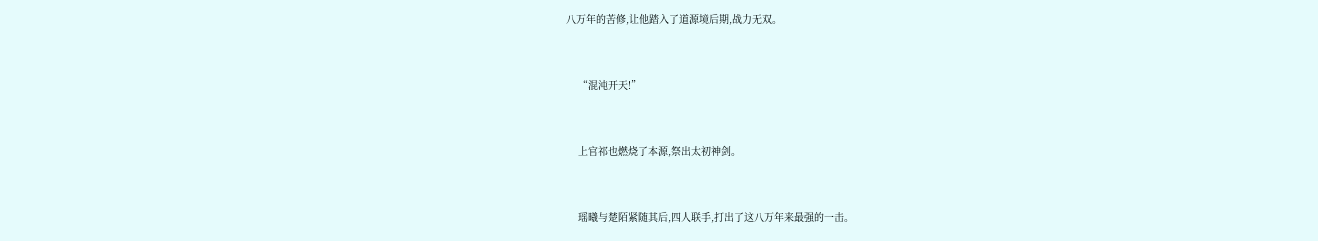八万年的苦修,让他踏入了道源境后期,战力无双。


    “混沌开天!”


    上官祁也燃烧了本源,祭出太初神剑。


    瑶曦与楚陌紧随其后,四人联手,打出了这八万年来最强的一击。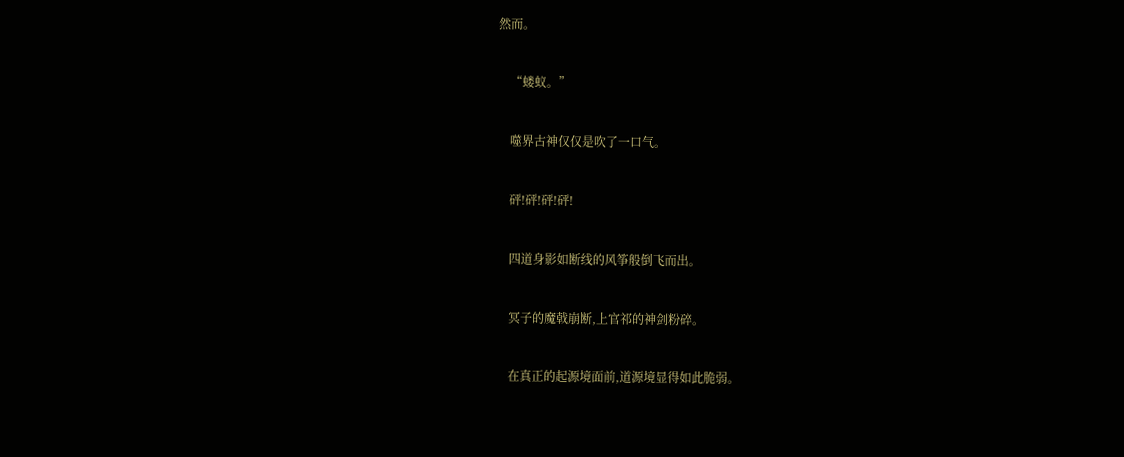然而。


    “蝼蚁。”


    噬界古神仅仅是吹了一口气。


    砰!砰!砰!砰!


    四道身影如断线的风筝般倒飞而出。


    冥子的魔戟崩断,上官祁的神剑粉碎。


    在真正的起源境面前,道源境显得如此脆弱。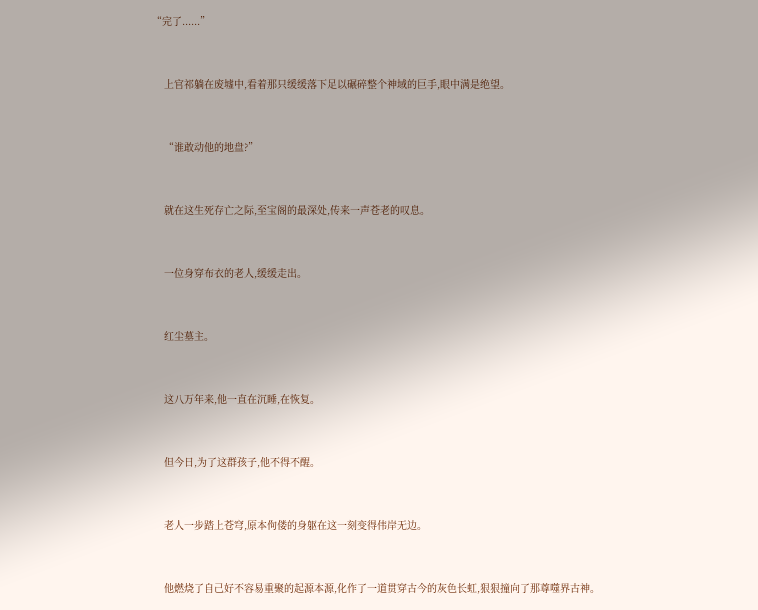“完了......”


    上官祁躺在废墟中,看着那只缓缓落下足以碾碎整个神域的巨手,眼中满是绝望。


    “谁敢动他的地盘?”


    就在这生死存亡之际,至宝阁的最深处,传来一声苍老的叹息。


    一位身穿布衣的老人,缓缓走出。


    红尘墓主。


    这八万年来,他一直在沉睡,在恢复。


    但今日,为了这群孩子,他不得不醒。


    老人一步踏上苍穹,原本佝偻的身躯在这一刻变得伟岸无边。


    他燃烧了自己好不容易重聚的起源本源,化作了一道贯穿古今的灰色长虹,狠狠撞向了那尊噬界古神。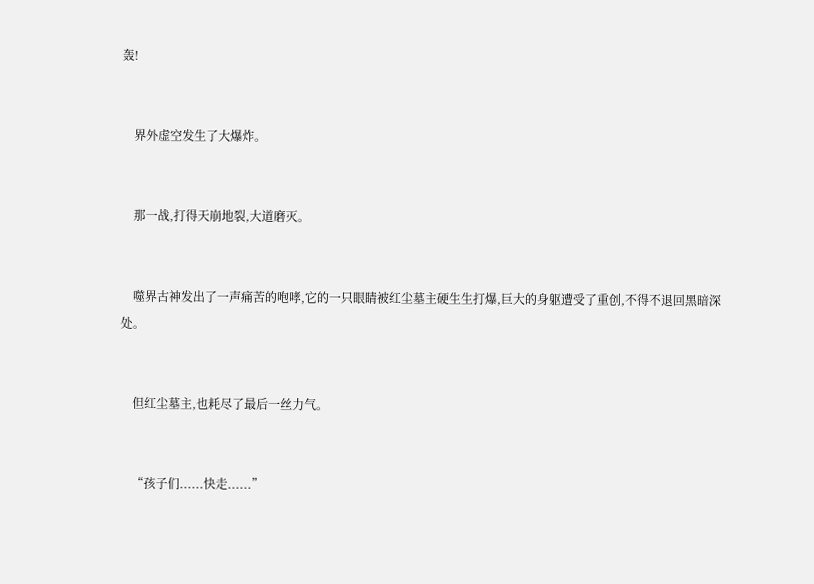轰!


    界外虚空发生了大爆炸。


    那一战,打得天崩地裂,大道磨灭。


    噬界古神发出了一声痛苦的咆哮,它的一只眼睛被红尘墓主硬生生打爆,巨大的身躯遭受了重创,不得不退回黑暗深处。


    但红尘墓主,也耗尽了最后一丝力气。


    “孩子们......快走......”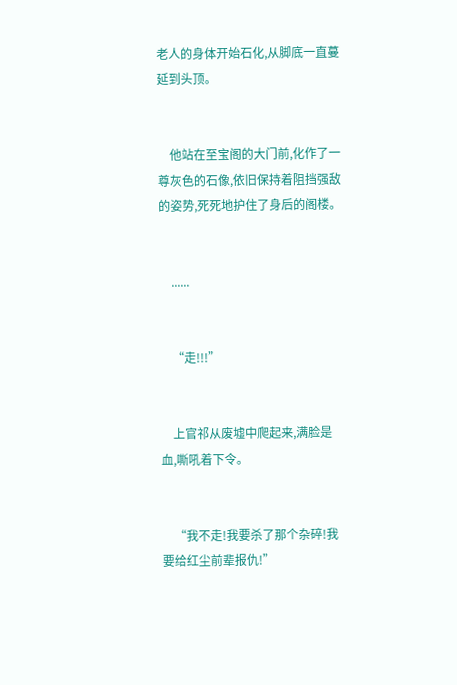老人的身体开始石化,从脚底一直蔓延到头顶。


    他站在至宝阁的大门前,化作了一尊灰色的石像,依旧保持着阻挡强敌的姿势,死死地护住了身后的阁楼。


    ......


    “走!!!”


    上官祁从废墟中爬起来,满脸是血,嘶吼着下令。


    “我不走!我要杀了那个杂碎!我要给红尘前辈报仇!”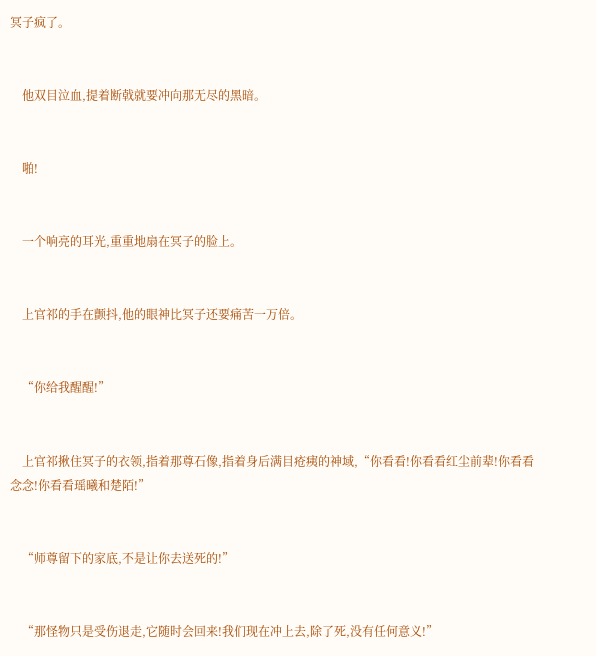冥子疯了。


    他双目泣血,提着断戟就要冲向那无尽的黑暗。


    啪!


    一个响亮的耳光,重重地扇在冥子的脸上。


    上官祁的手在颤抖,他的眼神比冥子还要痛苦一万倍。


    “你给我醒醒!”


    上官祁揪住冥子的衣领,指着那尊石像,指着身后满目疮痍的神域,“你看看!你看看红尘前辈!你看看念念!你看看瑶曦和楚陌!”


    “师尊留下的家底,不是让你去送死的!”


    “那怪物只是受伤退走,它随时会回来!我们现在冲上去,除了死,没有任何意义!”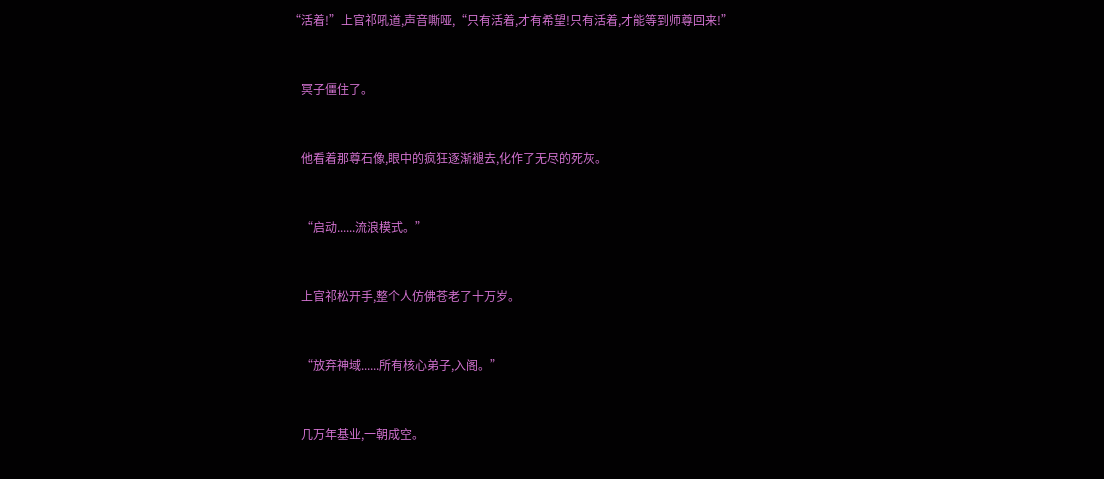“活着!”上官祁吼道,声音嘶哑,“只有活着,才有希望!只有活着,才能等到师尊回来!”


    冥子僵住了。


    他看着那尊石像,眼中的疯狂逐渐褪去,化作了无尽的死灰。


    “启动......流浪模式。”


    上官祁松开手,整个人仿佛苍老了十万岁。


    “放弃神域......所有核心弟子,入阁。”


    几万年基业,一朝成空。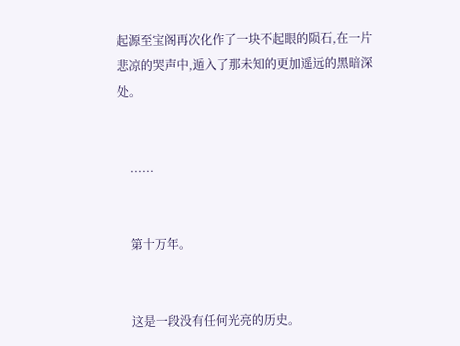起源至宝阁再次化作了一块不起眼的陨石,在一片悲凉的哭声中,遁入了那未知的更加遥远的黑暗深处。


    ......


    第十万年。


    这是一段没有任何光亮的历史。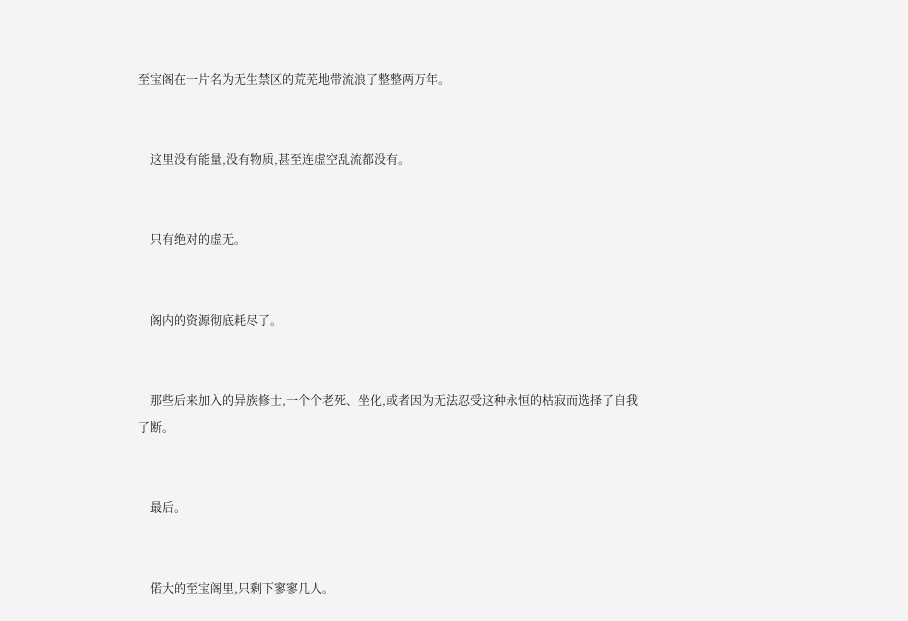至宝阁在一片名为无生禁区的荒芜地带流浪了整整两万年。


    这里没有能量,没有物质,甚至连虚空乱流都没有。


    只有绝对的虚无。


    阁内的资源彻底耗尽了。


    那些后来加入的异族修士,一个个老死、坐化,或者因为无法忍受这种永恒的枯寂而选择了自我了断。


    最后。


    偌大的至宝阁里,只剩下寥寥几人。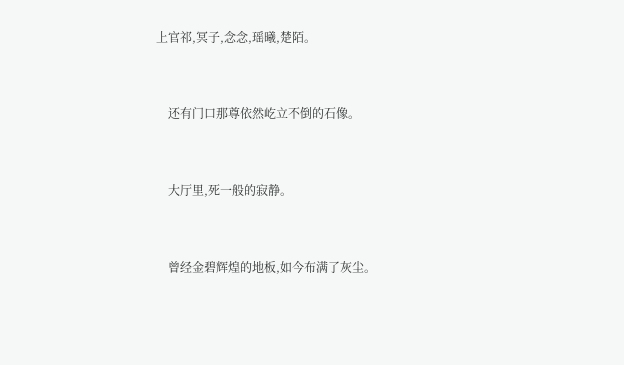上官祁,冥子,念念,瑶曦,楚陌。


    还有门口那尊依然屹立不倒的石像。


    大厅里,死一般的寂静。


    曾经金碧辉煌的地板,如今布满了灰尘。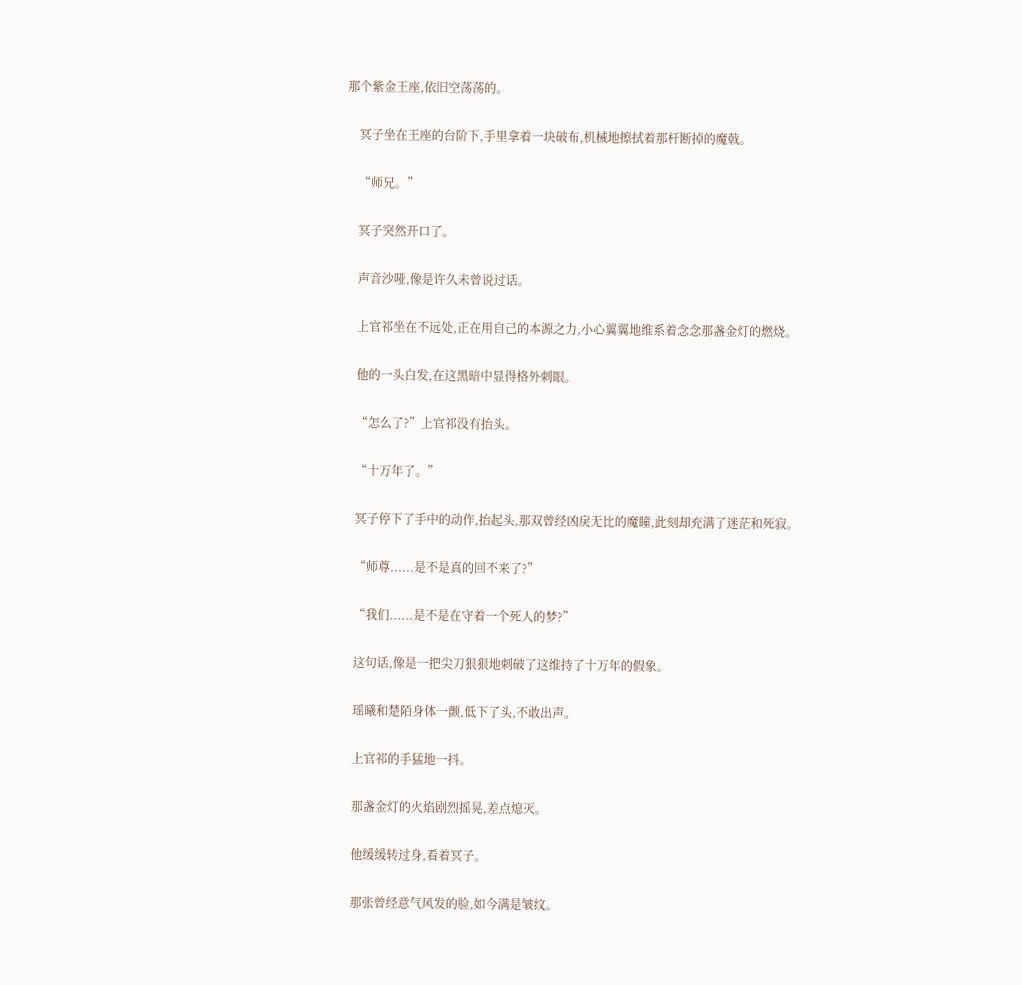那个紫金王座,依旧空荡荡的。


    冥子坐在王座的台阶下,手里拿着一块破布,机械地擦拭着那杆断掉的魔戟。


    “师兄。”


    冥子突然开口了。


    声音沙哑,像是许久未曾说过话。


    上官祁坐在不远处,正在用自己的本源之力,小心翼翼地维系着念念那盏金灯的燃烧。


    他的一头白发,在这黑暗中显得格外刺眼。


    “怎么了?”上官祁没有抬头。


    “十万年了。”


    冥子停下了手中的动作,抬起头,那双曾经凶戾无比的魔瞳,此刻却充满了迷茫和死寂。


    “师尊......是不是真的回不来了?”


    “我们......是不是在守着一个死人的梦?”


    这句话,像是一把尖刀狠狠地刺破了这维持了十万年的假象。


    瑶曦和楚陌身体一颤,低下了头,不敢出声。


    上官祁的手猛地一抖。


    那盏金灯的火焰剧烈摇晃,差点熄灭。


    他缓缓转过身,看着冥子。


    那张曾经意气风发的脸,如今满是皱纹。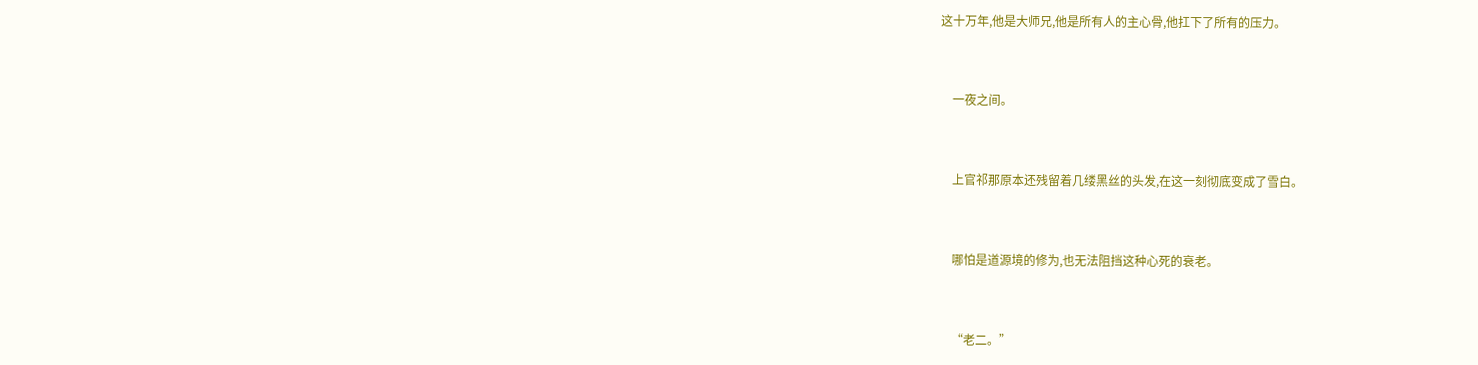这十万年,他是大师兄,他是所有人的主心骨,他扛下了所有的压力。


    一夜之间。


    上官祁那原本还残留着几缕黑丝的头发,在这一刻彻底变成了雪白。


    哪怕是道源境的修为,也无法阻挡这种心死的衰老。


    “老二。”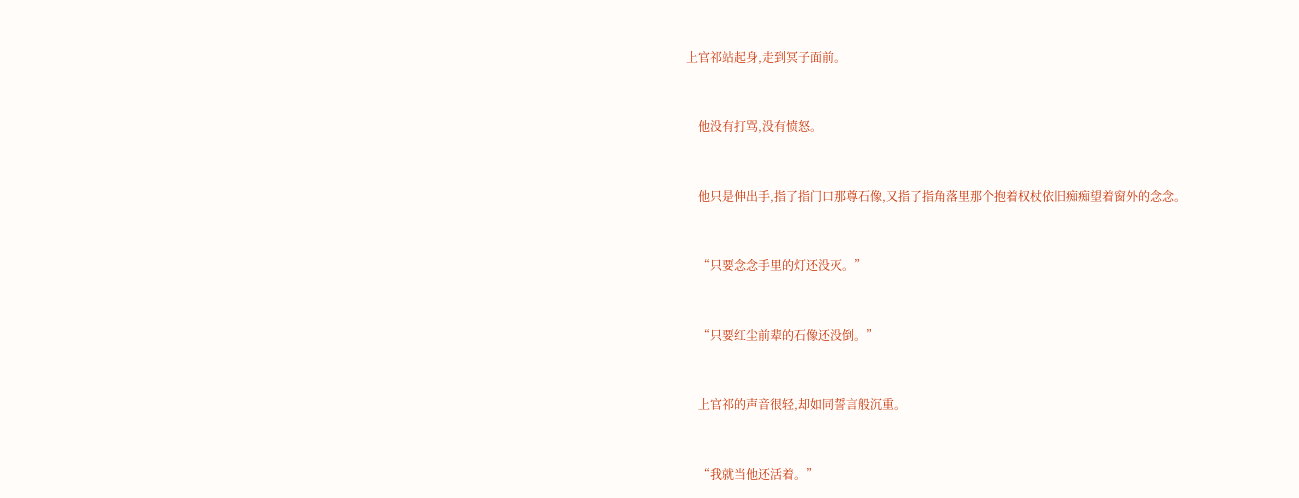上官祁站起身,走到冥子面前。


    他没有打骂,没有愤怒。


    他只是伸出手,指了指门口那尊石像,又指了指角落里那个抱着权杖依旧痴痴望着窗外的念念。


    “只要念念手里的灯还没灭。”


    “只要红尘前辈的石像还没倒。”


    上官祁的声音很轻,却如同誓言般沉重。


    “我就当他还活着。”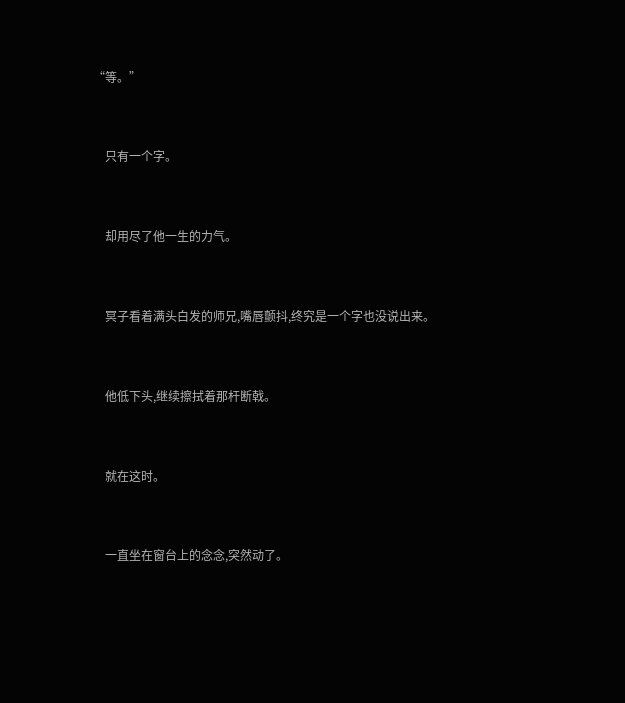“等。”


    只有一个字。


    却用尽了他一生的力气。


    冥子看着满头白发的师兄,嘴唇颤抖,终究是一个字也没说出来。


    他低下头,继续擦拭着那杆断戟。


    就在这时。


    一直坐在窗台上的念念,突然动了。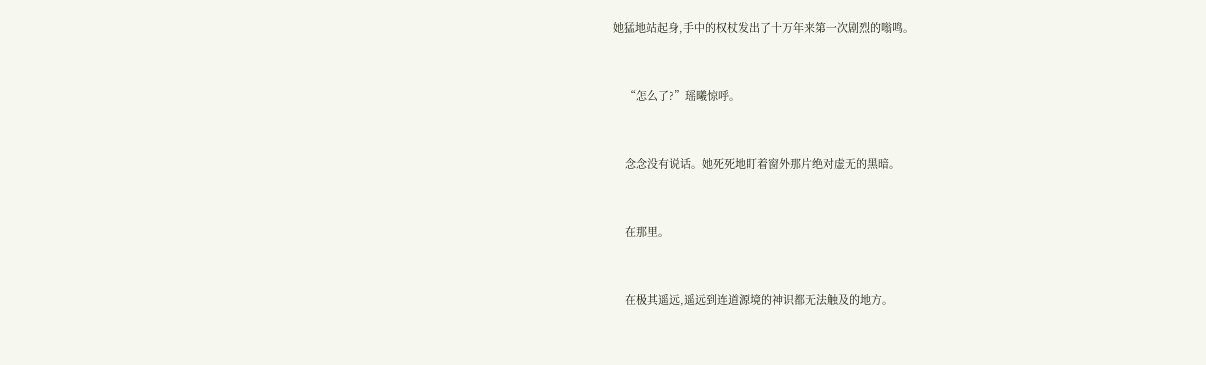她猛地站起身,手中的权杖发出了十万年来第一次剧烈的嗡鸣。


    “怎么了?”瑶曦惊呼。


    念念没有说话。她死死地盯着窗外那片绝对虚无的黑暗。


    在那里。


    在极其遥远,遥远到连道源境的神识都无法触及的地方。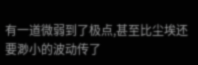有一道微弱到了极点,甚至比尘埃还要渺小的波动传了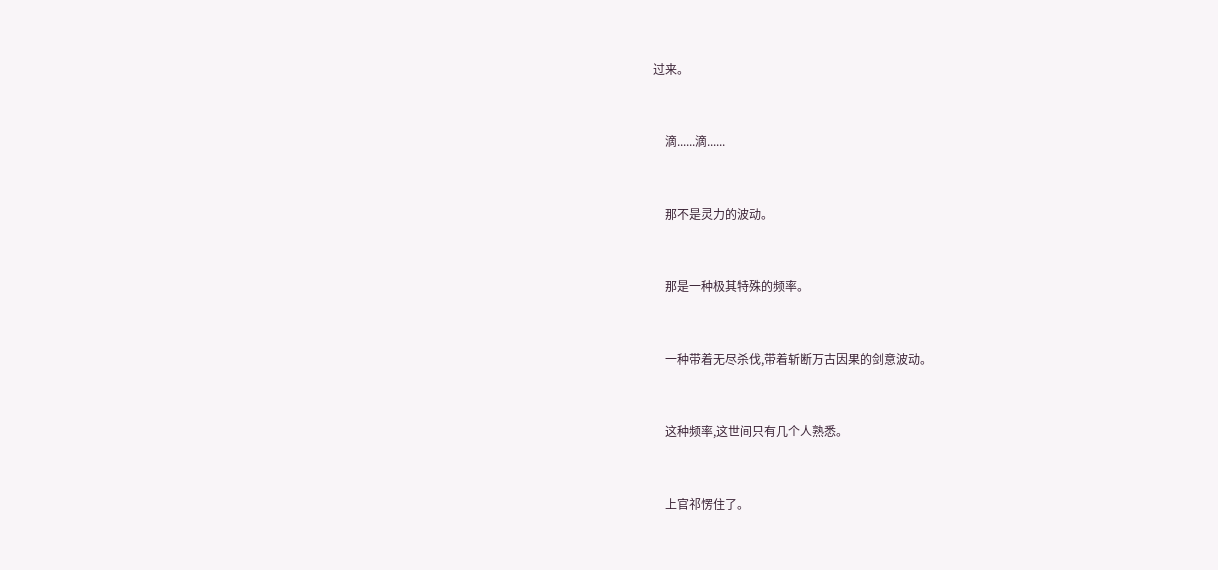过来。


    滴......滴......


    那不是灵力的波动。


    那是一种极其特殊的频率。


    一种带着无尽杀伐,带着斩断万古因果的剑意波动。


    这种频率,这世间只有几个人熟悉。


    上官祁愣住了。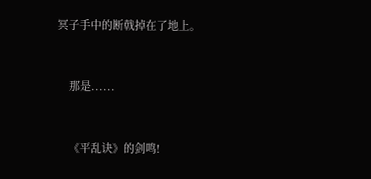冥子手中的断戟掉在了地上。


    那是......


    《平乱诀》的剑鸣!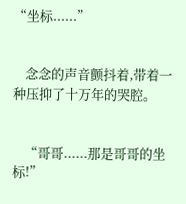“坐标......”


    念念的声音颤抖着,带着一种压抑了十万年的哭腔。


    “哥哥......那是哥哥的坐标!”